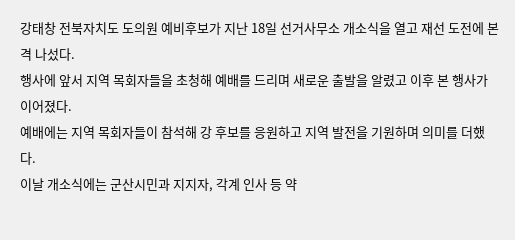강태창 전북자치도 도의원 예비후보가 지난 18일 선거사무소 개소식을 열고 재선 도전에 본격 나섰다.
행사에 앞서 지역 목회자들을 초청해 예배를 드리며 새로운 출발을 알렸고 이후 본 행사가 이어졌다.
예배에는 지역 목회자들이 참석해 강 후보를 응원하고 지역 발전을 기원하며 의미를 더했다.
이날 개소식에는 군산시민과 지지자, 각계 인사 등 약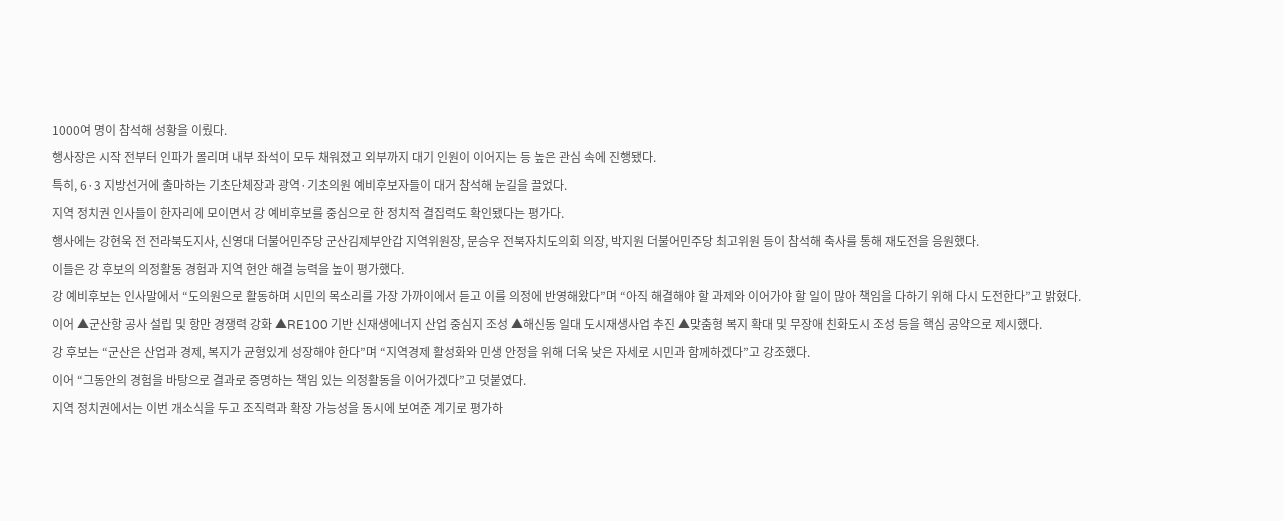1000여 명이 참석해 성황을 이뤘다.
행사장은 시작 전부터 인파가 몰리며 내부 좌석이 모두 채워졌고 외부까지 대기 인원이 이어지는 등 높은 관심 속에 진행됐다.
특히, 6·3 지방선거에 출마하는 기초단체장과 광역·기초의원 예비후보자들이 대거 참석해 눈길을 끌었다.
지역 정치권 인사들이 한자리에 모이면서 강 예비후보를 중심으로 한 정치적 결집력도 확인됐다는 평가다.
행사에는 강현욱 전 전라북도지사, 신영대 더불어민주당 군산김제부안갑 지역위원장, 문승우 전북자치도의회 의장, 박지원 더불어민주당 최고위원 등이 참석해 축사를 통해 재도전을 응원했다.
이들은 강 후보의 의정활동 경험과 지역 현안 해결 능력을 높이 평가했다.
강 예비후보는 인사말에서 “도의원으로 활동하며 시민의 목소리를 가장 가까이에서 듣고 이를 의정에 반영해왔다”며 “아직 해결해야 할 과제와 이어가야 할 일이 많아 책임을 다하기 위해 다시 도전한다”고 밝혔다.
이어 ▲군산항 공사 설립 및 항만 경쟁력 강화 ▲RE100 기반 신재생에너지 산업 중심지 조성 ▲해신동 일대 도시재생사업 추진 ▲맞춤형 복지 확대 및 무장애 친화도시 조성 등을 핵심 공약으로 제시했다.
강 후보는 “군산은 산업과 경제, 복지가 균형있게 성장해야 한다”며 “지역경제 활성화와 민생 안정을 위해 더욱 낮은 자세로 시민과 함께하겠다”고 강조했다.
이어 “그동안의 경험을 바탕으로 결과로 증명하는 책임 있는 의정활동을 이어가겠다”고 덧붙였다.
지역 정치권에서는 이번 개소식을 두고 조직력과 확장 가능성을 동시에 보여준 계기로 평가하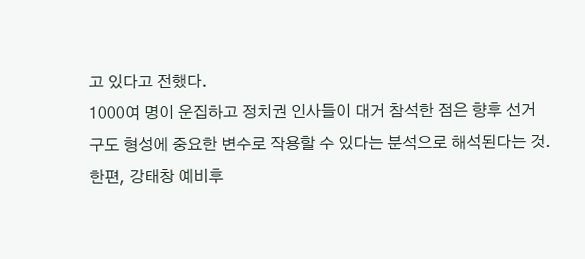고 있다고 전했다.
1000여 명이 운집하고 정치권 인사들이 대거 참석한 점은 향후 선거 구도 형성에 중요한 변수로 작용할 수 있다는 분석으로 해석된다는 것.
한편, 강태창 예비후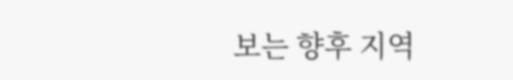보는 향후 지역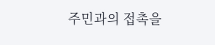주민과의 접촉을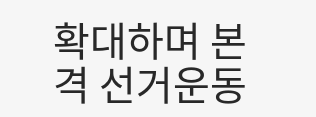확대하며 본격 선거운동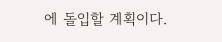에 돌입할 계획이다.